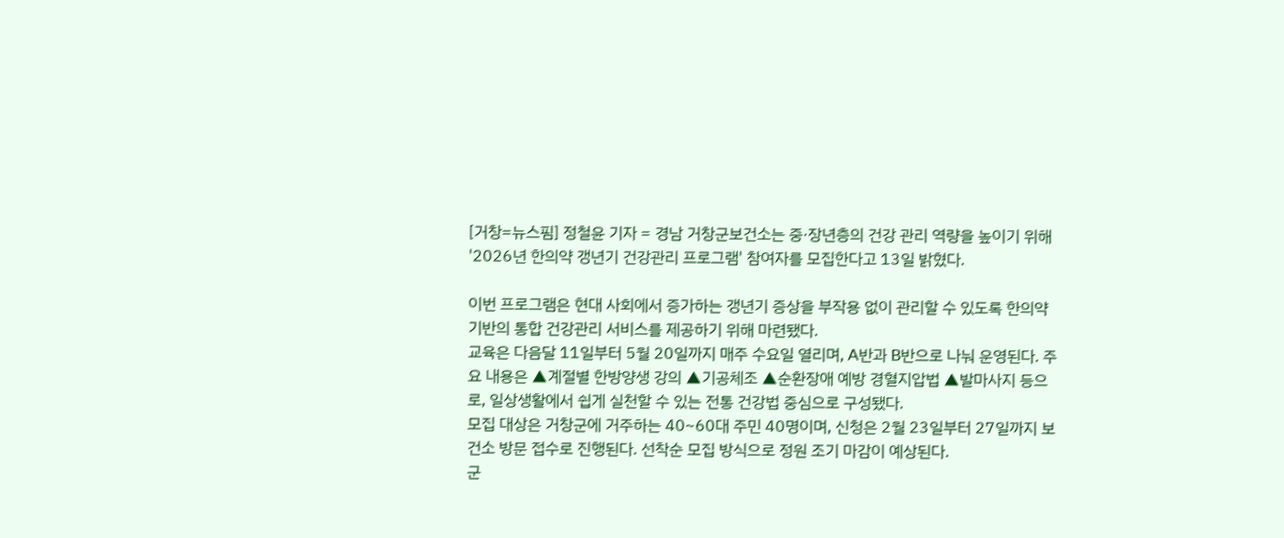[거창=뉴스핌] 정철윤 기자 = 경남 거창군보건소는 중·장년층의 건강 관리 역량을 높이기 위해 '2026년 한의약 갱년기 건강관리 프로그램' 참여자를 모집한다고 13일 밝혔다.

이번 프로그램은 현대 사회에서 증가하는 갱년기 증상을 부작용 없이 관리할 수 있도록 한의약 기반의 통합 건강관리 서비스를 제공하기 위해 마련됐다.
교육은 다음달 11일부터 5월 20일까지 매주 수요일 열리며, A반과 B반으로 나눠 운영된다. 주요 내용은 ▲계절별 한방양생 강의 ▲기공체조 ▲순환장애 예방 경혈지압법 ▲발마사지 등으로, 일상생활에서 쉽게 실천할 수 있는 전통 건강법 중심으로 구성됐다.
모집 대상은 거창군에 거주하는 40~60대 주민 40명이며, 신청은 2월 23일부터 27일까지 보건소 방문 접수로 진행된다. 선착순 모집 방식으로 정원 조기 마감이 예상된다.
군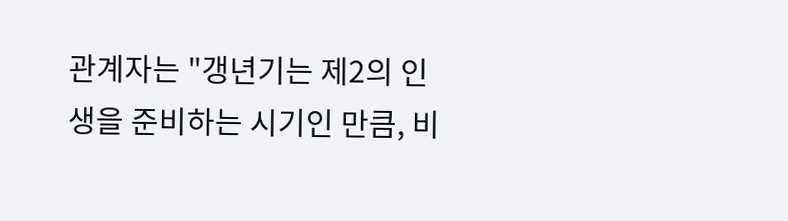관계자는 "갱년기는 제2의 인생을 준비하는 시기인 만큼, 비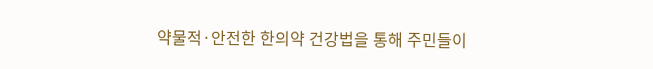약물적·안전한 한의약 건강법을 통해 주민들이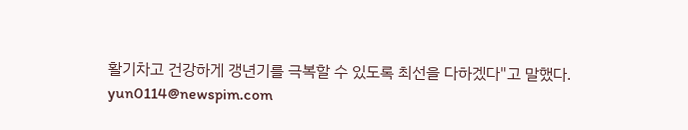활기차고 건강하게 갱년기를 극복할 수 있도록 최선을 다하겠다"고 말했다.
yun0114@newspim.com